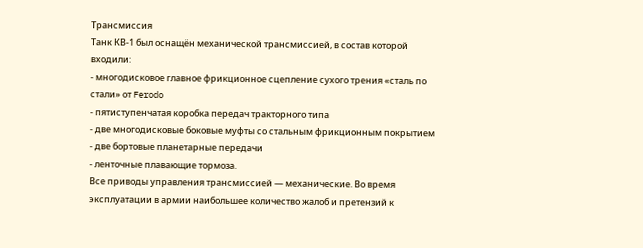Трансмиссия
Танк КВ-1 был оснащён механической трансмиссией, в состав которой входили:
- многодисковое главное фрикционное сцепление сухого трения «сталь по стали» от Ferodo
- пятиступенчатая коробка передач тракторного типа
- две многодисковые боковые муфты со стальным фрикционным покрытием
- две бортовые планетарные передачи
- ленточные плавающие тормоза.
Все приводы управления трансмиссией — механические. Во время эксплуатации в армии наибольшее количество жалоб и претензий к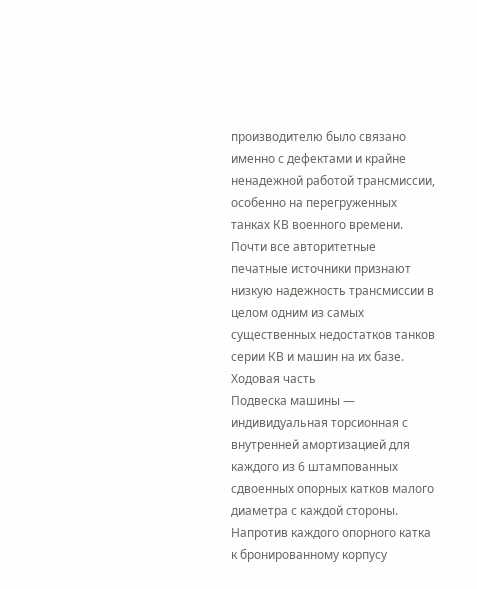производителю было связано именно с дефектами и крайне ненадежной работой трансмиссии, особенно на перегруженных танках КВ военного времени. Почти все авторитетные печатные источники признают низкую надежность трансмиссии в целом одним из самых существенных недостатков танков серии КВ и машин на их базе.
Ходовая часть
Подвеска машины — индивидуальная торсионная с внутренней амортизацией для каждого из 6 штампованных сдвоенных опорных катков малого диаметра с каждой стороны. Напротив каждого опорного катка к бронированному корпусу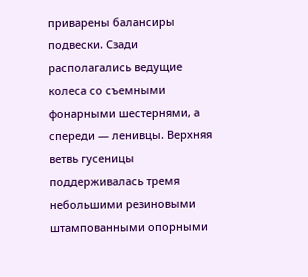приварены балансиры подвески. Сзади располагались ведущие колеса со съемными фонарными шестернями, а спереди — ленивцы. Верхняя ветвь гусеницы поддерживалась тремя небольшими резиновыми штампованными опорными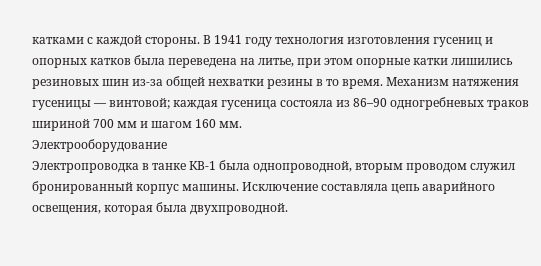катками с каждой стороны. В 1941 году технология изготовления гусениц и опорных катков была переведена на литье, при этом опорные катки лишились резиновых шин из-за общей нехватки резины в то время. Механизм натяжения гусеницы — винтовой; каждая гусеница состояла из 86–90 одногребневых траков шириной 700 мм и шагом 160 мм.
Электрооборудование
Электропроводка в танке КВ-1 была однопроводной, вторым проводом служил бронированный корпус машины. Исключение составляла цепь аварийного освещения, которая была двухпроводной.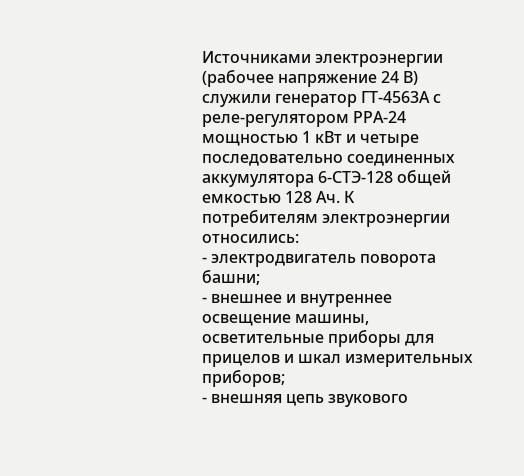Источниками электроэнергии (рабочее напряжение 24 В) служили генератор ГТ-4563А с реле-регулятором РРА-24 мощностью 1 кВт и четыре последовательно соединенных аккумулятора 6-СТЭ-128 общей емкостью 128 Ач. К потребителям электроэнергии относились:
- электродвигатель поворота башни;
- внешнее и внутреннее освещение машины, осветительные приборы для прицелов и шкал измерительных приборов;
- внешняя цепь звукового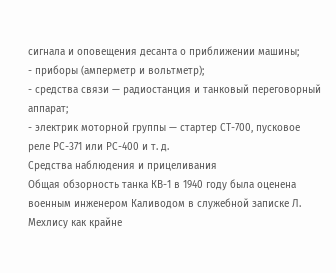сигнала и оповещения десанта о приближении машины;
- приборы (амперметр и вольтметр);
- средства связи — радиостанция и танковый переговорный аппарат;
- электрик моторной группы — стартер СТ-700, пусковое реле РС-371 или РС-400 и т. д.
Средства наблюдения и прицеливания
Общая обзорность танка КВ-1 в 1940 году была оценена военным инженером Каливодом в служебной записке Л. Мехлису как крайне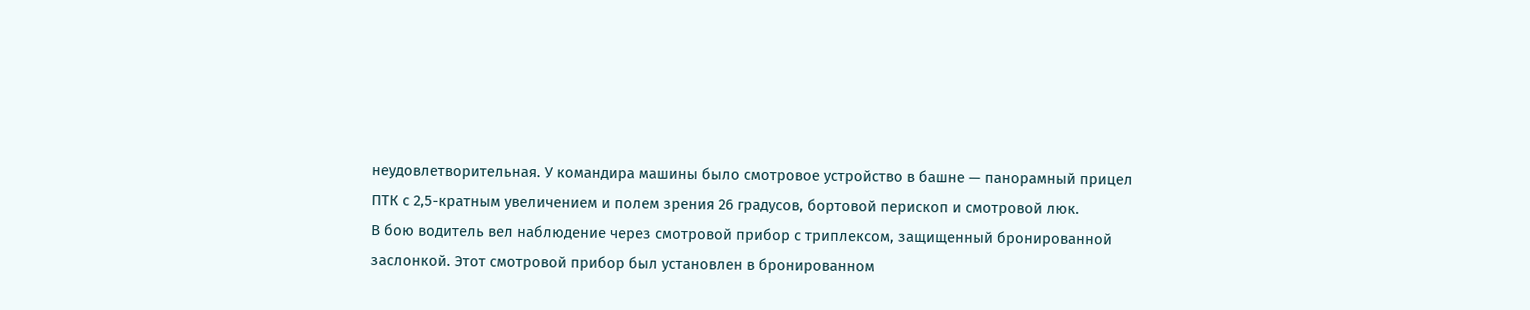неудовлетворительная. У командира машины было смотровое устройство в башне — панорамный прицел ПТК с 2,5-кратным увеличением и полем зрения 26 градусов, бортовой перископ и смотровой люк.
В бою водитель вел наблюдение через смотровой прибор с триплексом, защищенный бронированной заслонкой. Этот смотровой прибор был установлен в бронированном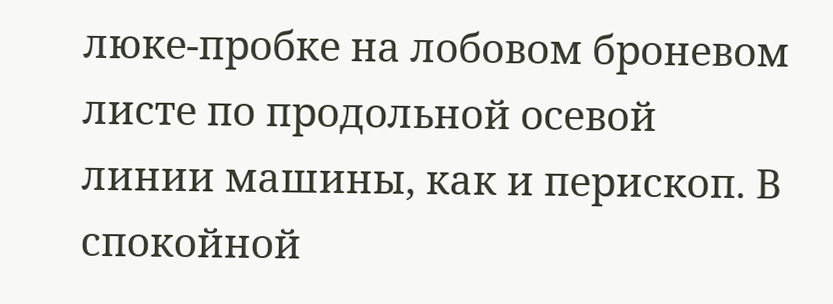люке-пробке на лобовом броневом листе по продольной осевой линии машины, как и перископ. В спокойной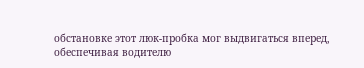обстановке этот люк-пробка мог выдвигаться вперед, обеспечивая водителю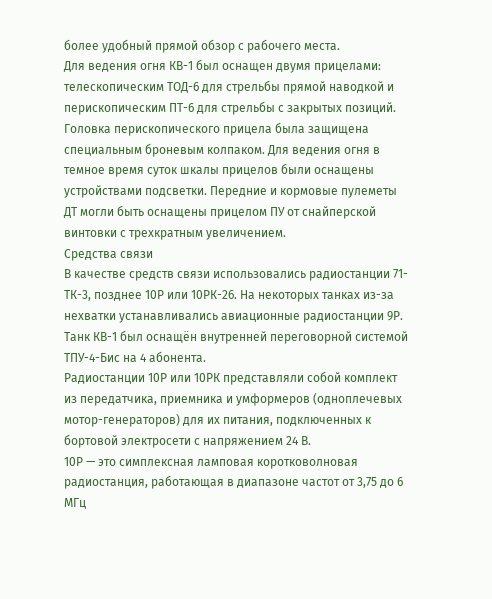более удобный прямой обзор с рабочего места.
Для ведения огня КВ-1 был оснащен двумя прицелами: телескопическим ТОД-6 для стрельбы прямой наводкой и перископическим ПТ-6 для стрельбы с закрытых позиций. Головка перископического прицела была защищена специальным броневым колпаком. Для ведения огня в темное время суток шкалы прицелов были оснащены устройствами подсветки. Передние и кормовые пулеметы ДТ могли быть оснащены прицелом ПУ от снайперской винтовки с трехкратным увеличением.
Средства связи
В качестве средств связи использовались радиостанции 71-ТК-3, позднее 10Р или 10РК-26. На некоторых танках из-за нехватки устанавливались авиационные радиостанции 9Р. Танк КВ-1 был оснащён внутренней переговорной системой ТПУ-4-Бис на 4 абонента.
Радиостанции 10Р или 10РК представляли собой комплект из передатчика, приемника и умформеров (одноплечевых мотор-генераторов) для их питания, подключенных к бортовой электросети с напряжением 24 В.
10Р — это симплексная ламповая коротковолновая радиостанция, работающая в диапазоне частот от 3,75 до 6 МГц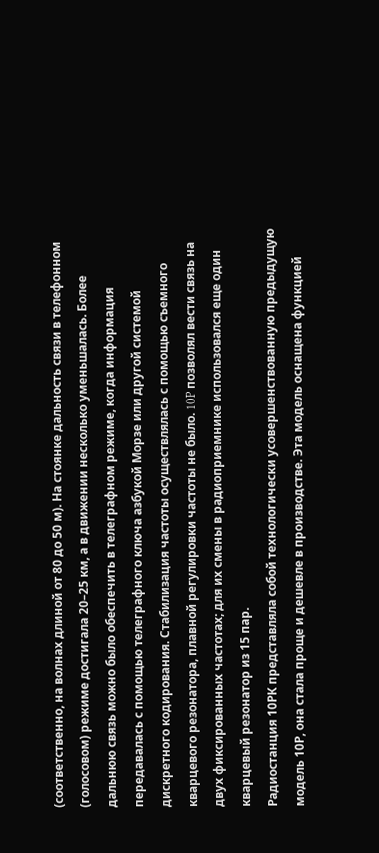(соответственно, на волнах длиной от 80 до 50 м). На стоянке дальность связи в телефонном (голосовом) режиме достигала 20–25 км, а в движении несколько уменьшалась. Более дальнюю связь можно было обеспечить в телеграфном режиме, когда информация передавалась с помощью телеграфного ключа азбукой Морзе или другой системой дискретного кодирования. Стабилизация частоты осуществлялась с помощью съемного кварцевого резонатора, плавной регулировки частоты не было. 10P позволял вести связь на двух фиксированных частотах; для их смены в радиоприемнике использовался еще один кварцевый резонатор из 15 пар.
Радиостанция 10РК представляла собой технологически усовершенствованную предыдущую модель 10Р, она стала проще и дешевле в производстве. Эта модель оснащена функцией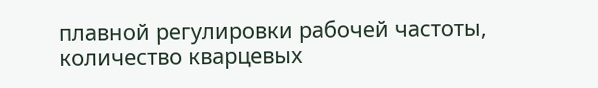плавной регулировки рабочей частоты, количество кварцевых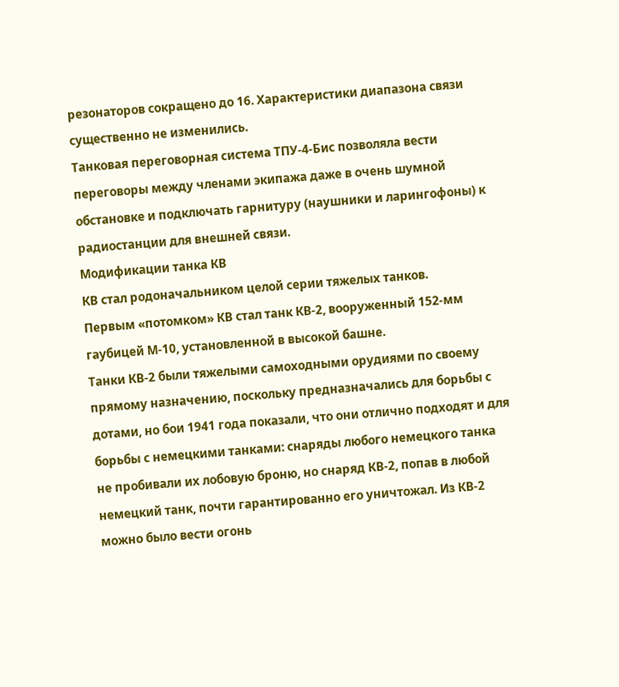резонаторов сокращено до 16. Характеристики диапазона связи существенно не изменились.
Танковая переговорная система ТПУ-4-Бис позволяла вести переговоры между членами экипажа даже в очень шумной обстановке и подключать гарнитуру (наушники и ларингофоны) к радиостанции для внешней связи.
Модификации танка КВ
КВ стал родоначальником целой серии тяжелых танков.
Первым «потомком» КВ стал танк КВ-2, вооруженный 152-мм гаубицей М-10, установленной в высокой башне.
Танки КВ-2 были тяжелыми самоходными орудиями по своему прямому назначению, поскольку предназначались для борьбы с дотами, но бои 1941 года показали, что они отлично подходят и для борьбы с немецкими танками: снаряды любого немецкого танка не пробивали их лобовую броню, но снаряд КВ-2, попав в любой немецкий танк, почти гарантированно его уничтожал. Из КВ-2 можно было вести огонь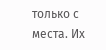только с места. Их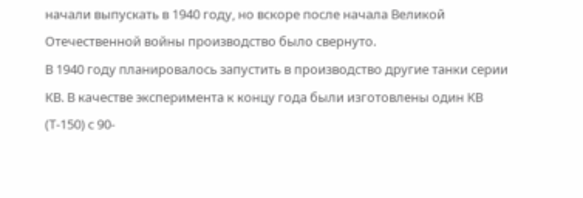начали выпускать в 1940 году, но вскоре после начала Великой Отечественной войны производство было свернуто.
В 1940 году планировалось запустить в производство другие танки серии КВ. В качестве эксперимента к концу года были изготовлены один КВ (Т-150) с 90-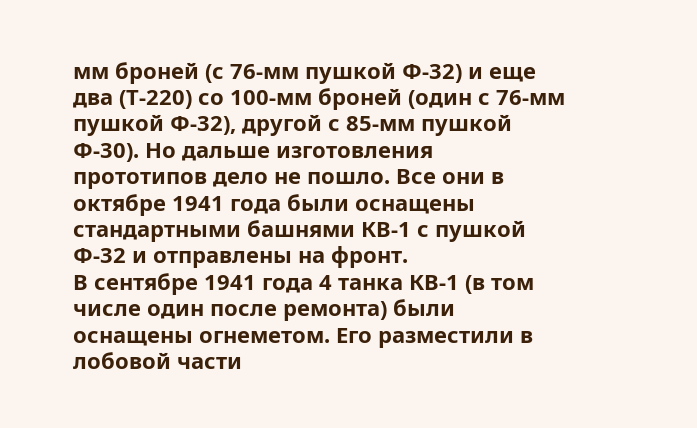мм броней (с 76-мм пушкой Ф-32) и еще два (Т-220) со 100-мм броней (один с 76-мм пушкой Ф-32), другой с 85-мм пушкой Ф-30). Но дальше изготовления прототипов дело не пошло. Все они в октябре 1941 года были оснащены стандартными башнями КВ-1 с пушкой Ф-32 и отправлены на фронт.
В сентябре 1941 года 4 танка КВ-1 (в том числе один после ремонта) были оснащены огнеметом. Его разместили в лобовой части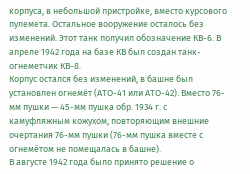корпуса, в небольшой пристройке, вместо курсового пулемета. Остальное вооружение осталось без изменений. Этот танк получил обозначение КВ-6. В апреле 1942 года на базе КВ был создан танк-огнеметчик КВ-8.
Корпус остался без изменений, в башне был установлен огнемёт (АТО-41 или АТО-42). Вместо 76-мм пушки — 45-мм пушка обр. 1934 г. с камуфляжным кожухом, повторяющим внешние очертания 76-мм пушки (76-мм пушка вместе с огнемётом не помещалась в башне).
В августе 1942 года было принято решение о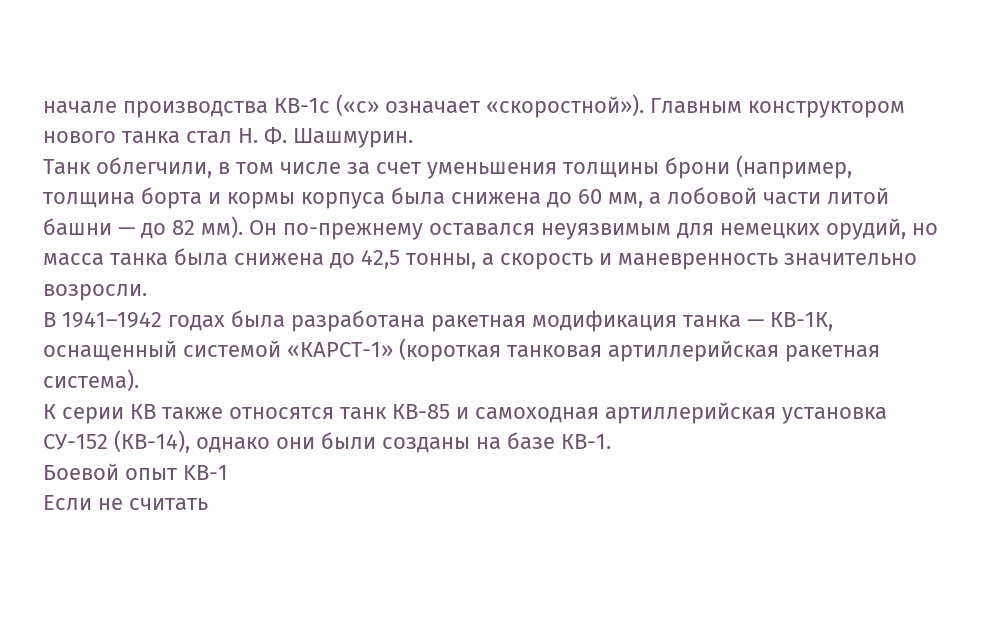начале производства КВ-1с («с» означает «скоростной»). Главным конструктором нового танка стал Н. Ф. Шашмурин.
Танк облегчили, в том числе за счет уменьшения толщины брони (например, толщина борта и кормы корпуса была снижена до 60 мм, а лобовой части литой башни — до 82 мм). Он по-прежнему оставался неуязвимым для немецких орудий, но масса танка была снижена до 42,5 тонны, а скорость и маневренность значительно возросли.
В 1941–1942 годах была разработана ракетная модификация танка — КВ-1К, оснащенный системой «КАРСТ-1» (короткая танковая артиллерийская ракетная система).
К серии КВ также относятся танк КВ-85 и самоходная артиллерийская установка СУ-152 (КВ-14), однако они были созданы на базе КВ-1.
Боевой опыт KВ-1
Если не считать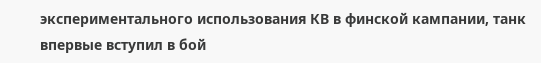экспериментального использования КВ в финской кампании, танк впервые вступил в бой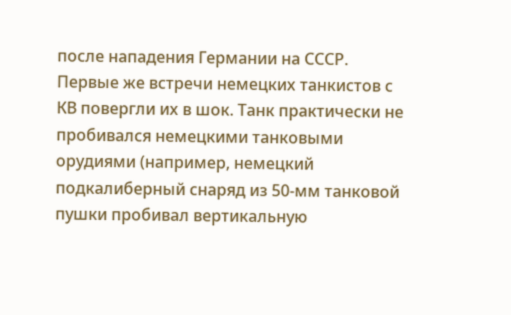после нападения Германии на СССР. Первые же встречи немецких танкистов с КВ повергли их в шок. Танк практически не пробивался немецкими танковыми орудиями (например, немецкий подкалиберный снаряд из 50-мм танковой пушки пробивал вертикальную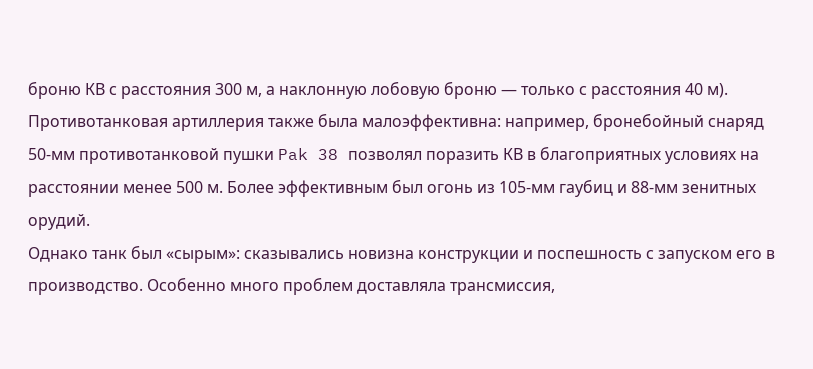броню КВ с расстояния 300 м, а наклонную лобовую броню — только с расстояния 40 м). Противотанковая артиллерия также была малоэффективна: например, бронебойный снаряд 50-мм противотанковой пушки Pak 38 позволял поразить КВ в благоприятных условиях на расстоянии менее 500 м. Более эффективным был огонь из 105-мм гаубиц и 88-мм зенитных орудий.
Однако танк был «сырым»: сказывались новизна конструкции и поспешность с запуском его в производство. Особенно много проблем доставляла трансмиссия,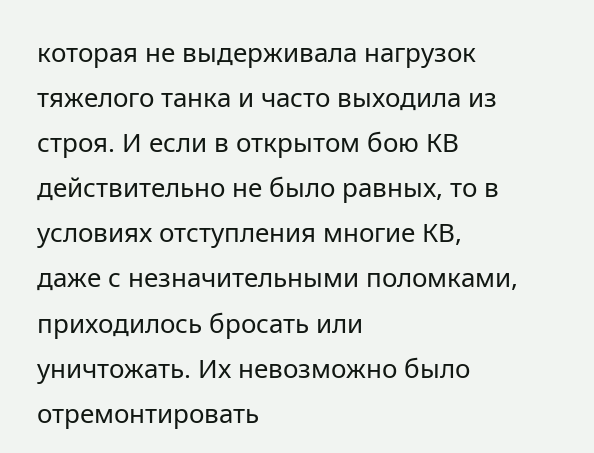которая не выдерживала нагрузок тяжелого танка и часто выходила из строя. И если в открытом бою КВ действительно не было равных, то в условиях отступления многие КВ, даже с незначительными поломками, приходилось бросать или уничтожать. Их невозможно было отремонтировать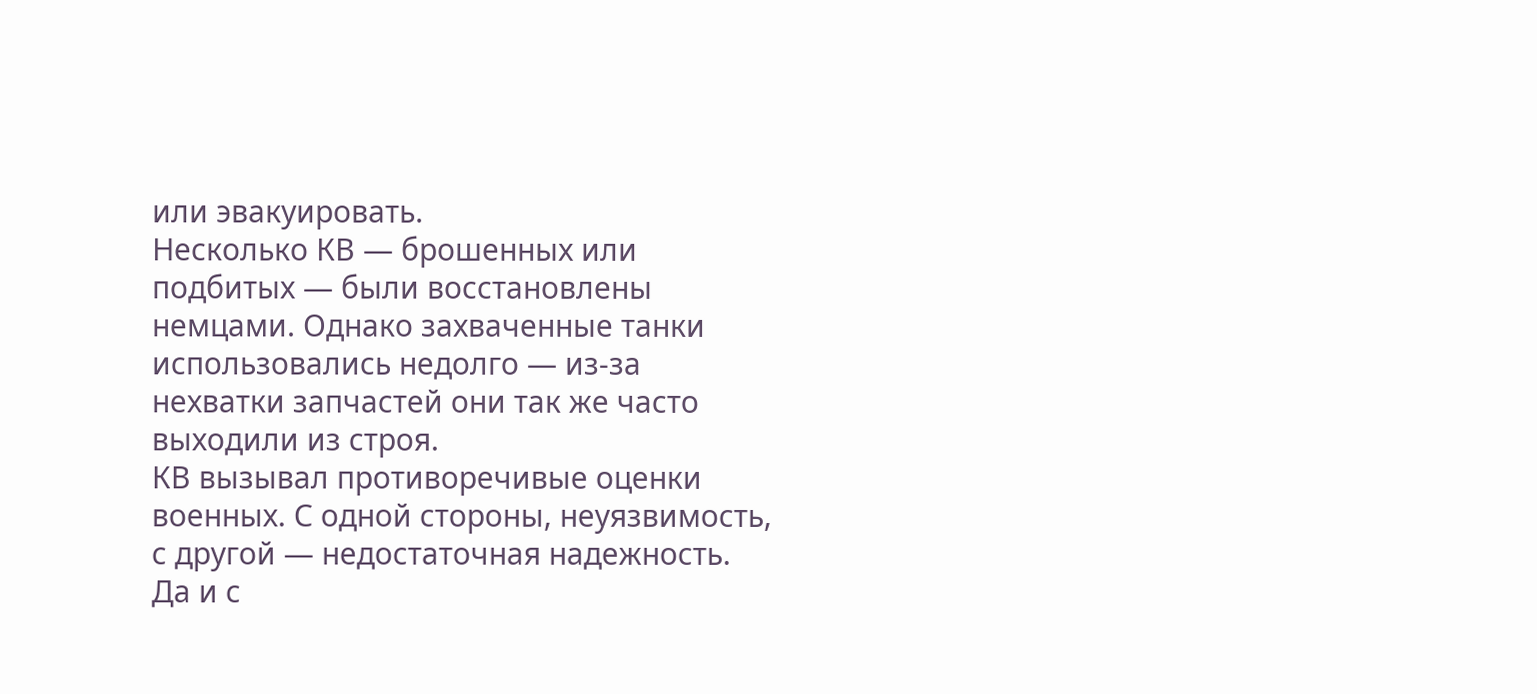или эвакуировать.
Несколько КВ — брошенных или подбитых — были восстановлены немцами. Однако захваченные танки использовались недолго — из-за нехватки запчастей они так же часто выходили из строя.
КВ вызывал противоречивые оценки военных. С одной стороны, неуязвимость, с другой — недостаточная надежность. Да и с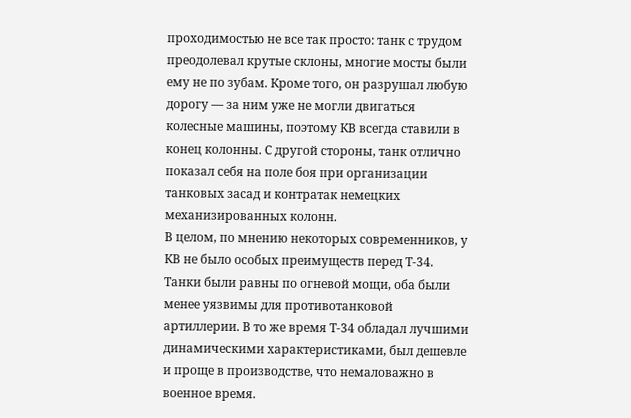проходимостью не все так просто: танк с трудом преодолевал крутые склоны, многие мосты были ему не по зубам. Кроме того, он разрушал любую дорогу — за ним уже не могли двигаться колесные машины, поэтому КВ всегда ставили в конец колонны. С другой стороны, танк отлично показал себя на поле боя при организации танковых засад и контратак немецких механизированных колонн.
В целом, по мнению некоторых современников, у КВ не было особых преимуществ перед Т-34. Танки были равны по огневой мощи, оба были менее уязвимы для противотанковой артиллерии. В то же время Т-34 обладал лучшими динамическими характеристиками, был дешевле и проще в производстве, что немаловажно в военное время.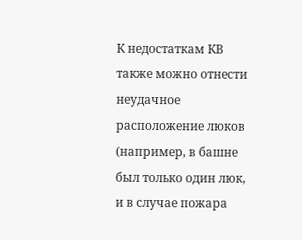К недостаткам КВ также можно отнести неудачное расположение люков (например, в башне был только один люк, и в случае пожара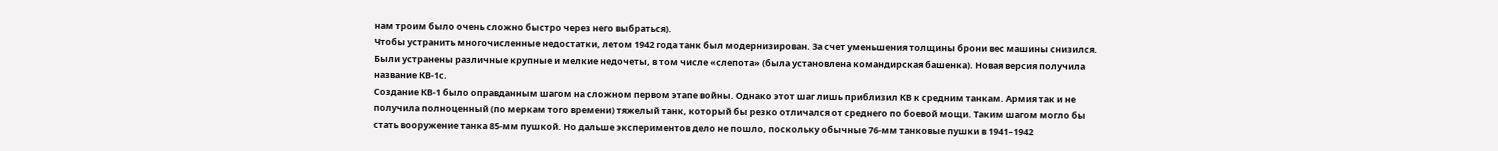нам троим было очень сложно быстро через него выбраться).
Чтобы устранить многочисленные недостатки, летом 1942 года танк был модернизирован. За счет уменьшения толщины брони вес машины снизился. Были устранены различные крупные и мелкие недочеты, в том числе «слепота» (была установлена командирская башенка). Новая версия получила название КВ-1с.
Создание КВ-1 было оправданным шагом на сложном первом этапе войны. Однако этот шаг лишь приблизил КВ к средним танкам. Армия так и не получила полноценный (по меркам того времени) тяжелый танк, который бы резко отличался от среднего по боевой мощи. Таким шагом могло бы стать вооружение танка 85-мм пушкой. Но дальше экспериментов дело не пошло, поскольку обычные 76-мм танковые пушки в 1941–1942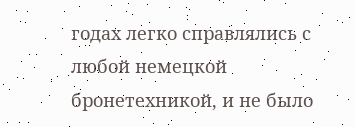годах легко справлялись с любой немецкой бронетехникой, и не было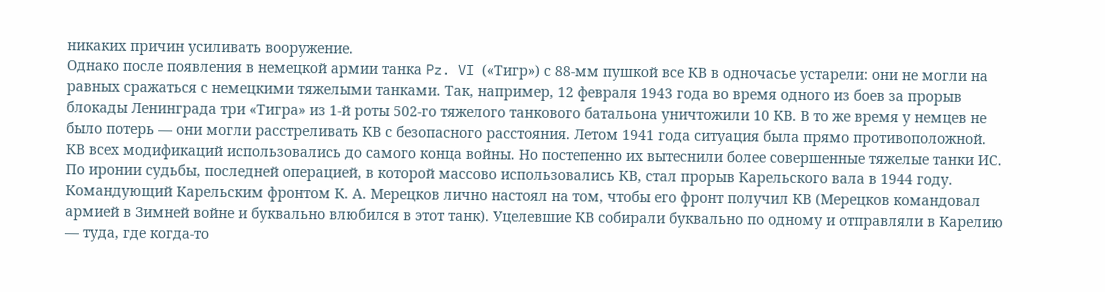никаких причин усиливать вооружение.
Однако после появления в немецкой армии танка Pz. VI («Тигр») с 88-мм пушкой все КВ в одночасье устарели: они не могли на равных сражаться с немецкими тяжелыми танками. Так, например, 12 февраля 1943 года во время одного из боев за прорыв блокады Ленинграда три «Тигра» из 1-й роты 502-го тяжелого танкового батальона уничтожили 10 КВ. В то же время у немцев не было потерь — они могли расстреливать КВ с безопасного расстояния. Летом 1941 года ситуация была прямо противоположной.
КВ всех модификаций использовались до самого конца войны. Но постепенно их вытеснили более совершенные тяжелые танки ИС. По иронии судьбы, последней операцией, в которой массово использовались КВ, стал прорыв Карельского вала в 1944 году. Командующий Карельским фронтом К. А. Мерецков лично настоял на том, чтобы его фронт получил КВ (Мерецков командовал армией в Зимней войне и буквально влюбился в этот танк). Уцелевшие КВ собирали буквально по одному и отправляли в Карелию — туда, где когда-то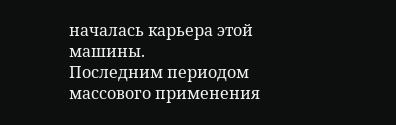началась карьера этой машины.
Последним периодом массового применения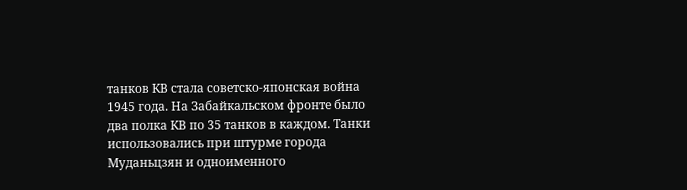танков КВ стала советско-японская война 1945 года. На Забайкальском фронте было два полка КВ по 35 танков в каждом. Танки использовались при штурме города Муданьцзян и одноименного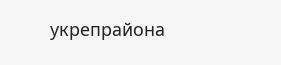укрепрайона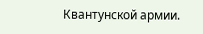Квантунской армии.